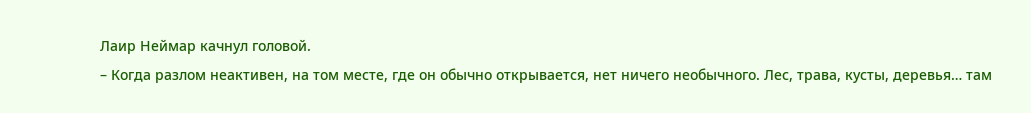Лаир Неймар качнул головой.
– Когда разлом неактивен, на том месте, где он обычно открывается, нет ничего необычного. Лес, трава, кусты, деревья… там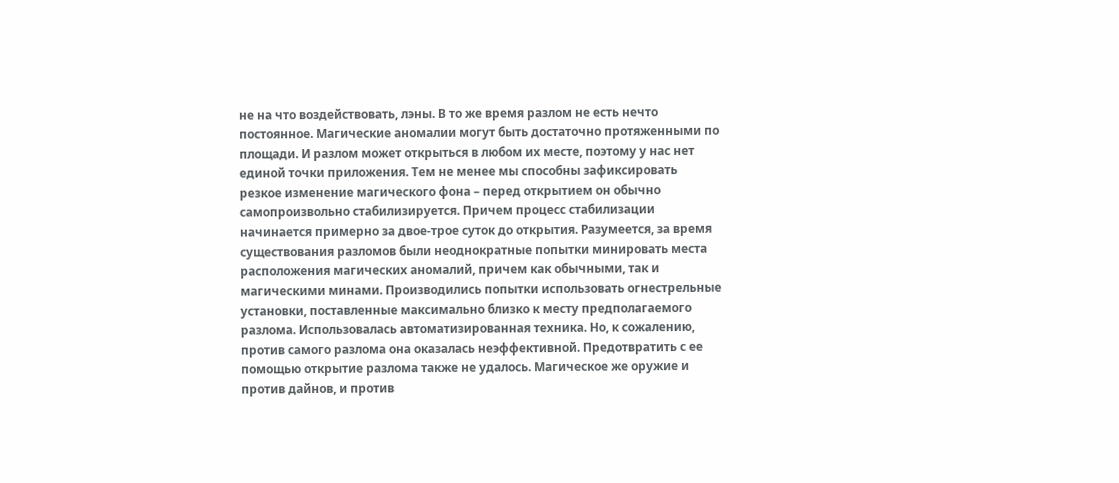не на что воздействовать, лэны. В то же время разлом не есть нечто постоянное. Магические аномалии могут быть достаточно протяженными по площади. И разлом может открыться в любом их месте, поэтому у нас нет единой точки приложения. Тем не менее мы способны зафиксировать резкое изменение магического фона – перед открытием он обычно самопроизвольно стабилизируется. Причем процесс стабилизации начинается примерно за двое-трое суток до открытия. Разумеется, за время существования разломов были неоднократные попытки минировать места расположения магических аномалий, причем как обычными, так и магическими минами. Производились попытки использовать огнестрельные установки, поставленные максимально близко к месту предполагаемого разлома. Использовалась автоматизированная техника. Но, к сожалению, против самого разлома она оказалась неэффективной. Предотвратить с ее помощью открытие разлома также не удалось. Магическое же оружие и против дайнов, и против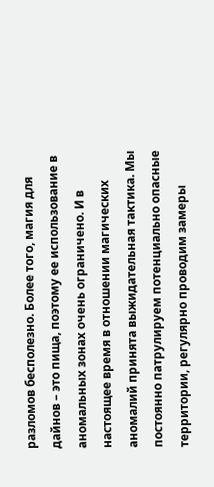разломов бесполезно. Более того, магия для дайнов – это пища, поэтому ее использование в аномальных зонах очень ограничено. И в настоящее время в отношении магических аномалий принята выжидательная тактика. Мы постоянно патрулируем потенциально опасные территории, регулярно проводим замеры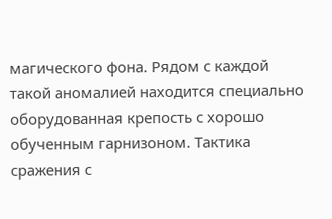магического фона. Рядом с каждой такой аномалией находится специально оборудованная крепость с хорошо обученным гарнизоном. Тактика сражения с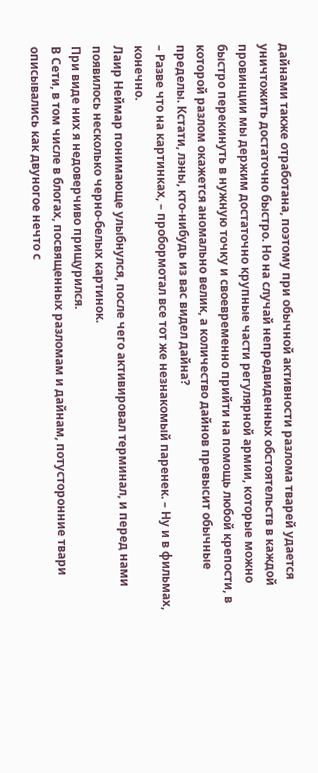дайнами также отработана, поэтому при обычной активности разлома тварей удается уничтожить достаточно быстро. Но на случай непредвиденных обстоятельств в каждой провинции мы держим достаточно крупные части регулярной армии, которые можно быстро перекинуть в нужную точку и своевременно прийти на помощь любой крепости, в которой разлом окажется аномально велик, а количество дайнов превысит обычные пределы. Кстати, лэны, кто-нибудь из вас видел дайна?
– Разве что на картинках, – пробормотал все тот же незнакомый паренек. – Ну и в фильмах, конечно.
Лаир Неймар понимающе улыбнулся, после чего активировал терминал, и перед нами появилось несколько черно-белых картинок.
При виде них я недоверчиво прищурился.
В Сети, в том числе в блогах, посвященных разломам и дайнам, потусторонние твари описывались как двуногое нечто с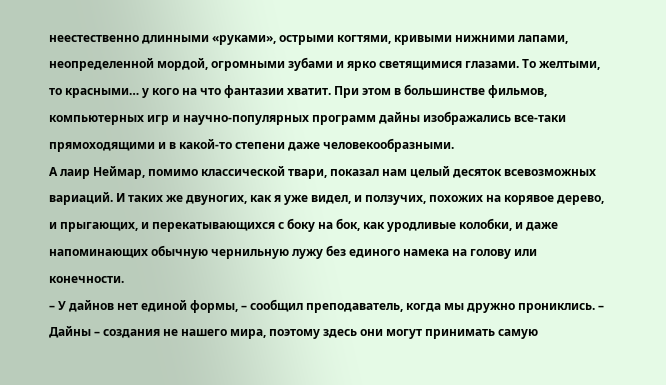неестественно длинными «руками», острыми когтями, кривыми нижними лапами, неопределенной мордой, огромными зубами и ярко светящимися глазами. То желтыми, то красными… у кого на что фантазии хватит. При этом в большинстве фильмов, компьютерных игр и научно-популярных программ дайны изображались все-таки прямоходящими и в какой-то степени даже человекообразными.
А лаир Неймар, помимо классической твари, показал нам целый десяток всевозможных вариаций. И таких же двуногих, как я уже видел, и ползучих, похожих на корявое дерево, и прыгающих, и перекатывающихся с боку на бок, как уродливые колобки, и даже напоминающих обычную чернильную лужу без единого намека на голову или конечности.
– У дайнов нет единой формы, – сообщил преподаватель, когда мы дружно прониклись. – Дайны – создания не нашего мира, поэтому здесь они могут принимать самую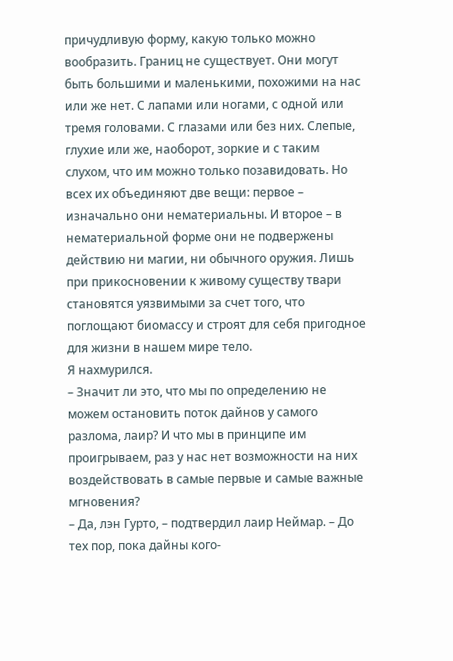причудливую форму, какую только можно вообразить. Границ не существует. Они могут быть большими и маленькими, похожими на нас или же нет. С лапами или ногами, с одной или тремя головами. С глазами или без них. Слепые, глухие или же, наоборот, зоркие и с таким слухом, что им можно только позавидовать. Но всех их объединяют две вещи: первое – изначально они нематериальны. И второе – в нематериальной форме они не подвержены действию ни магии, ни обычного оружия. Лишь при прикосновении к живому существу твари становятся уязвимыми за счет того, что поглощают биомассу и строят для себя пригодное для жизни в нашем мире тело.
Я нахмурился.
– Значит ли это, что мы по определению не можем остановить поток дайнов у самого разлома, лаир? И что мы в принципе им проигрываем, раз у нас нет возможности на них воздействовать в самые первые и самые важные мгновения?
– Да, лэн Гурто, – подтвердил лаир Неймар. – До тех пор, пока дайны кого-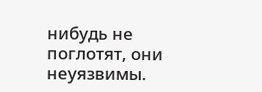нибудь не поглотят, они неуязвимы.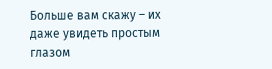Больше вам скажу – их даже увидеть простым глазом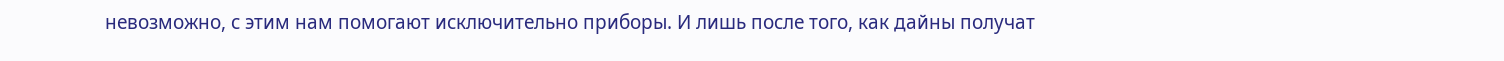невозможно, с этим нам помогают исключительно приборы. И лишь после того, как дайны получат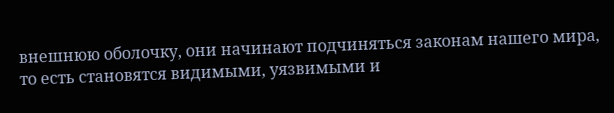внешнюю оболочку, они начинают подчиняться законам нашего мира, то есть становятся видимыми, уязвимыми и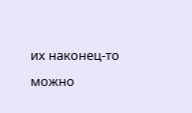их наконец-то можно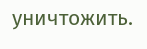уничтожить.